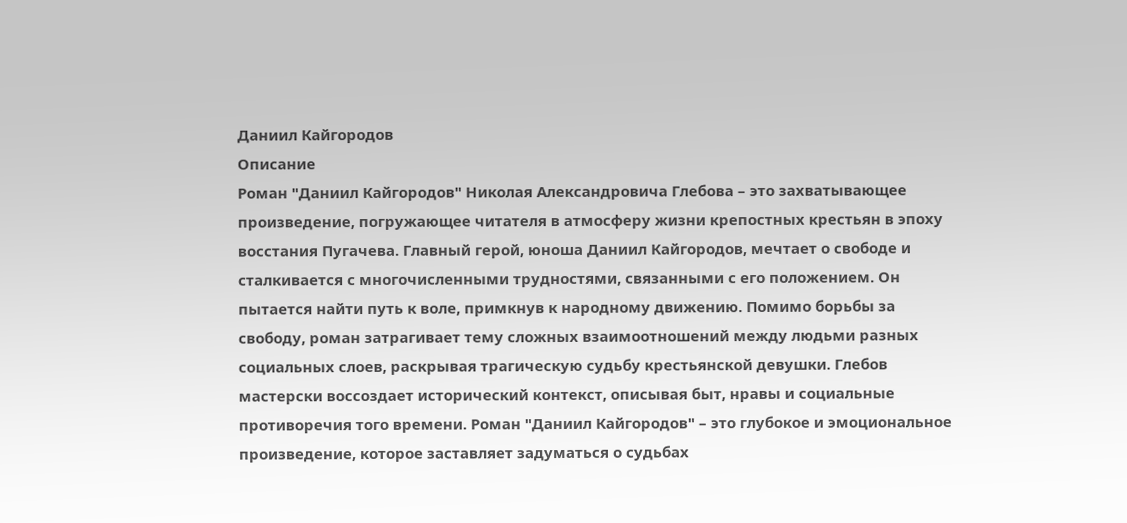Даниил Кайгородов
Описание
Роман "Даниил Кайгородов" Николая Александровича Глебова – это захватывающее произведение, погружающее читателя в атмосферу жизни крепостных крестьян в эпоху восстания Пугачева. Главный герой, юноша Даниил Кайгородов, мечтает о свободе и сталкивается с многочисленными трудностями, связанными с его положением. Он пытается найти путь к воле, примкнув к народному движению. Помимо борьбы за свободу, роман затрагивает тему сложных взаимоотношений между людьми разных социальных слоев, раскрывая трагическую судьбу крестьянской девушки. Глебов мастерски воссоздает исторический контекст, описывая быт, нравы и социальные противоречия того времени. Роман "Даниил Кайгородов" – это глубокое и эмоциональное произведение, которое заставляет задуматься о судьбах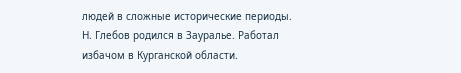людей в сложные исторические периоды.
Н. Глебов родился в Зауралье. Работал избачом в Курганской области.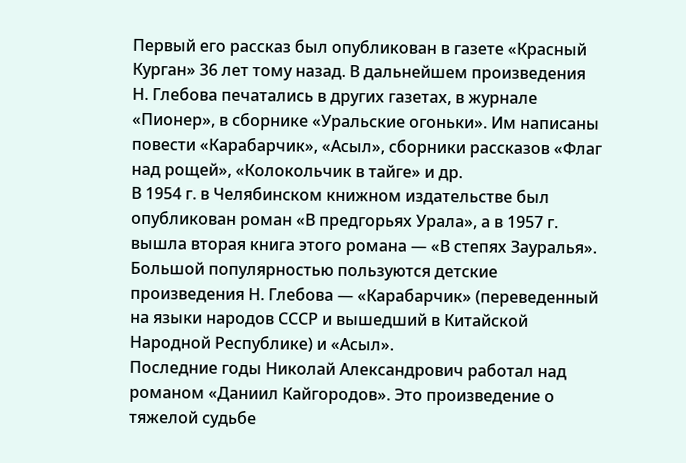Первый его рассказ был опубликован в газете «Красный Курган» 36 лет тому назад. В дальнейшем произведения Н. Глебова печатались в других газетах, в журнале «Пионер», в сборнике «Уральские огоньки». Им написаны повести «Карабарчик», «Асыл», сборники рассказов «Флаг над рощей», «Колокольчик в тайге» и др.
В 1954 г. в Челябинском книжном издательстве был опубликован роман «В предгорьях Урала», а в 1957 г. вышла вторая книга этого романа — «В степях Зауралья».
Большой популярностью пользуются детские произведения Н. Глебова — «Карабарчик» (переведенный на языки народов СССР и вышедший в Китайской Народной Республике) и «Асыл».
Последние годы Николай Александрович работал над романом «Даниил Кайгородов». Это произведение о тяжелой судьбе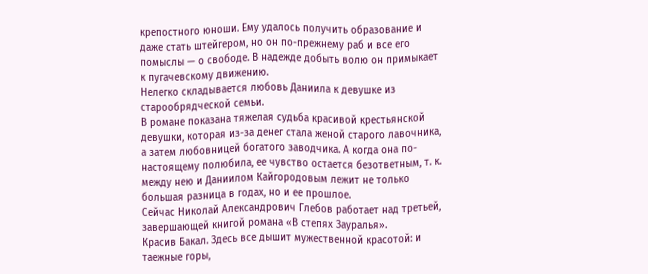крепостного юноши. Ему удалось получить образование и даже стать штейгером, но он по-прежнему раб и все его помыслы — о свободе. В надежде добыть волю он примыкает к пугачевскому движению.
Нелегко складывается любовь Даниила к девушке из старообрядческой семьи.
В романе показана тяжелая судьба красивой крестьянской девушки, которая из-за денег стала женой старого лавочника, а затем любовницей богатого заводчика. А когда она по-настоящему полюбила, ее чувство остается безответным, т. к. между нею и Даниилом Кайгородовым лежит не только большая разница в годах, но и ее прошлое.
Сейчас Николай Александрович Глебов работает над третьей, завершающей книгой романа «В степях Зауралья».
Красив Бакал. Здесь все дышит мужественной красотой: и таежные горы,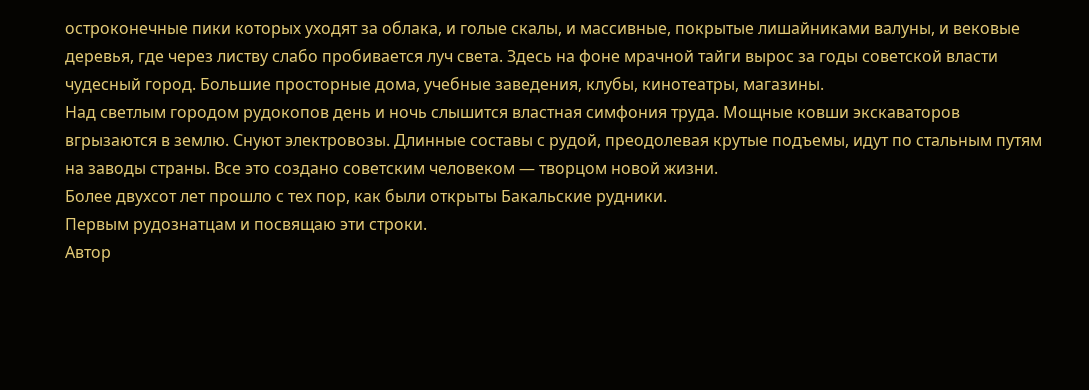остроконечные пики которых уходят за облака, и голые скалы, и массивные, покрытые лишайниками валуны, и вековые деревья, где через листву слабо пробивается луч света. Здесь на фоне мрачной тайги вырос за годы советской власти чудесный город. Большие просторные дома, учебные заведения, клубы, кинотеатры, магазины.
Над светлым городом рудокопов день и ночь слышится властная симфония труда. Мощные ковши экскаваторов вгрызаются в землю. Снуют электровозы. Длинные составы с рудой, преодолевая крутые подъемы, идут по стальным путям на заводы страны. Все это создано советским человеком — творцом новой жизни.
Более двухсот лет прошло с тех пор, как были открыты Бакальские рудники.
Первым рудознатцам и посвящаю эти строки.
Автор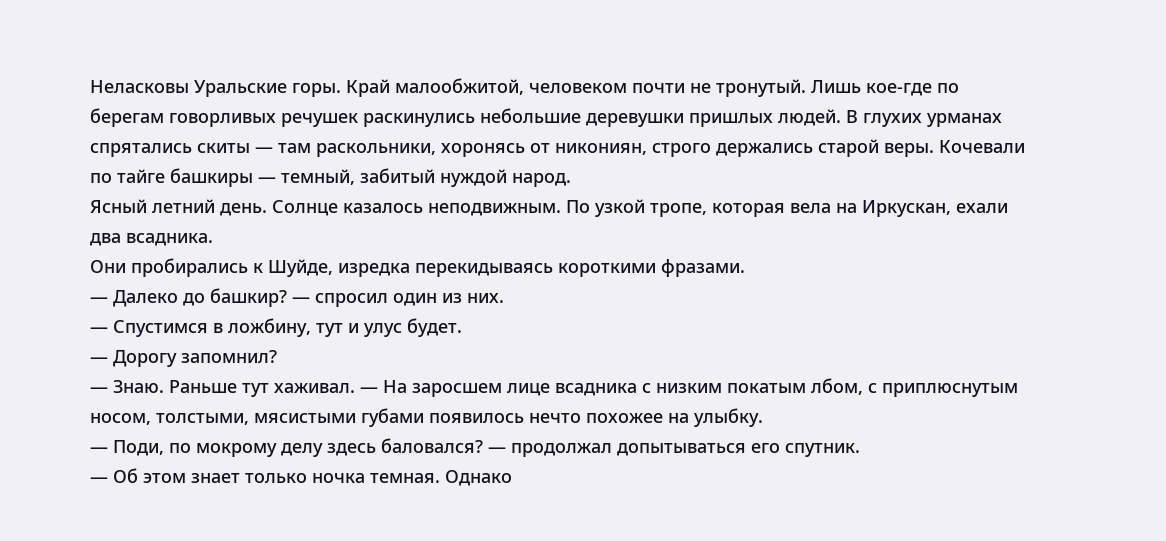Неласковы Уральские горы. Край малообжитой, человеком почти не тронутый. Лишь кое-где по берегам говорливых речушек раскинулись небольшие деревушки пришлых людей. В глухих урманах спрятались скиты — там раскольники, хоронясь от никониян, строго держались старой веры. Кочевали по тайге башкиры — темный, забитый нуждой народ.
Ясный летний день. Солнце казалось неподвижным. По узкой тропе, которая вела на Иркускан, ехали два всадника.
Они пробирались к Шуйде, изредка перекидываясь короткими фразами.
— Далеко до башкир? — спросил один из них.
— Спустимся в ложбину, тут и улус будет.
— Дорогу запомнил?
— Знаю. Раньше тут хаживал. — На заросшем лице всадника с низким покатым лбом, с приплюснутым носом, толстыми, мясистыми губами появилось нечто похожее на улыбку.
— Поди, по мокрому делу здесь баловался? — продолжал допытываться его спутник.
— Об этом знает только ночка темная. Однако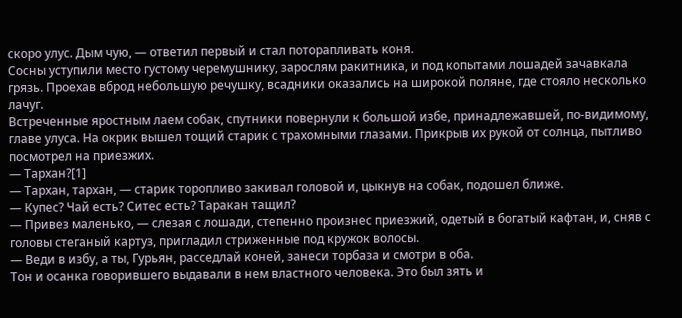скоро улус. Дым чую, — ответил первый и стал поторапливать коня.
Сосны уступили место густому черемушнику, зарослям ракитника, и под копытами лошадей зачавкала грязь. Проехав вброд небольшую речушку, всадники оказались на широкой поляне, где стояло несколько лачуг.
Встреченные яростным лаем собак, спутники повернули к большой избе, принадлежавшей, по-видимому, главе улуса. На окрик вышел тощий старик с трахомными глазами. Прикрыв их рукой от солнца, пытливо посмотрел на приезжих.
— Тархан?[1]
— Тархан, тархан, — старик торопливо закивал головой и, цыкнув на собак, подошел ближе.
— Купес? Чай есть? Ситес есть? Таракан тащил?
— Привез маленько, — слезая с лошади, степенно произнес приезжий, одетый в богатый кафтан, и, сняв с головы стеганый картуз, пригладил стриженные под кружок волосы.
— Веди в избу, а ты, Гурьян, расседлай коней, занеси торбаза и смотри в оба.
Тон и осанка говорившего выдавали в нем властного человека. Это был зять и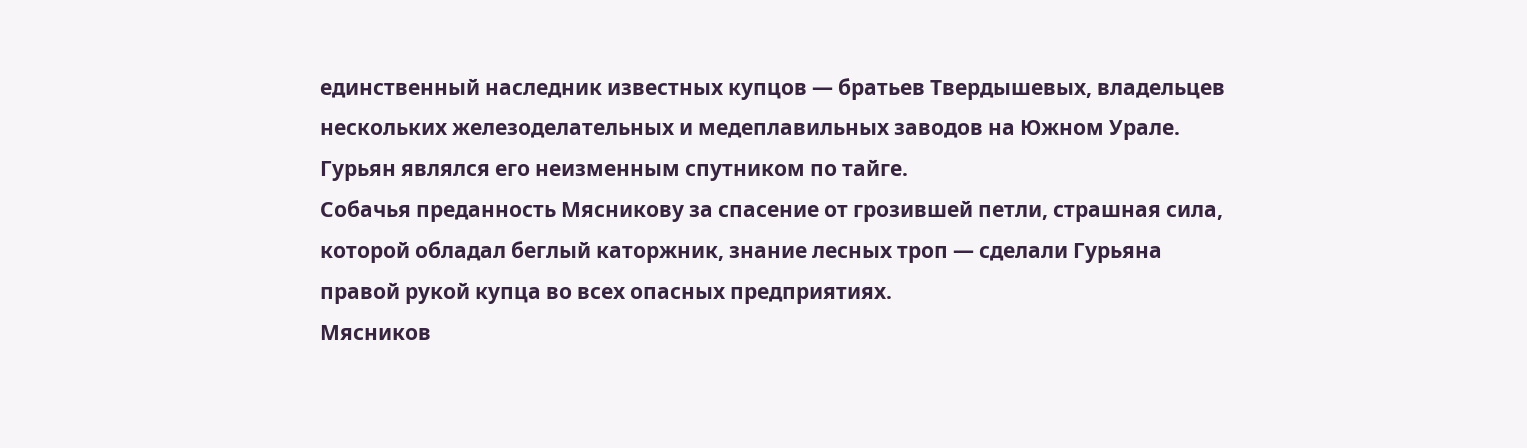единственный наследник известных купцов — братьев Твердышевых, владельцев нескольких железоделательных и медеплавильных заводов на Южном Урале.
Гурьян являлся его неизменным спутником по тайге.
Собачья преданность Мясникову за спасение от грозившей петли, страшная сила, которой обладал беглый каторжник, знание лесных троп — сделали Гурьяна правой рукой купца во всех опасных предприятиях.
Мясников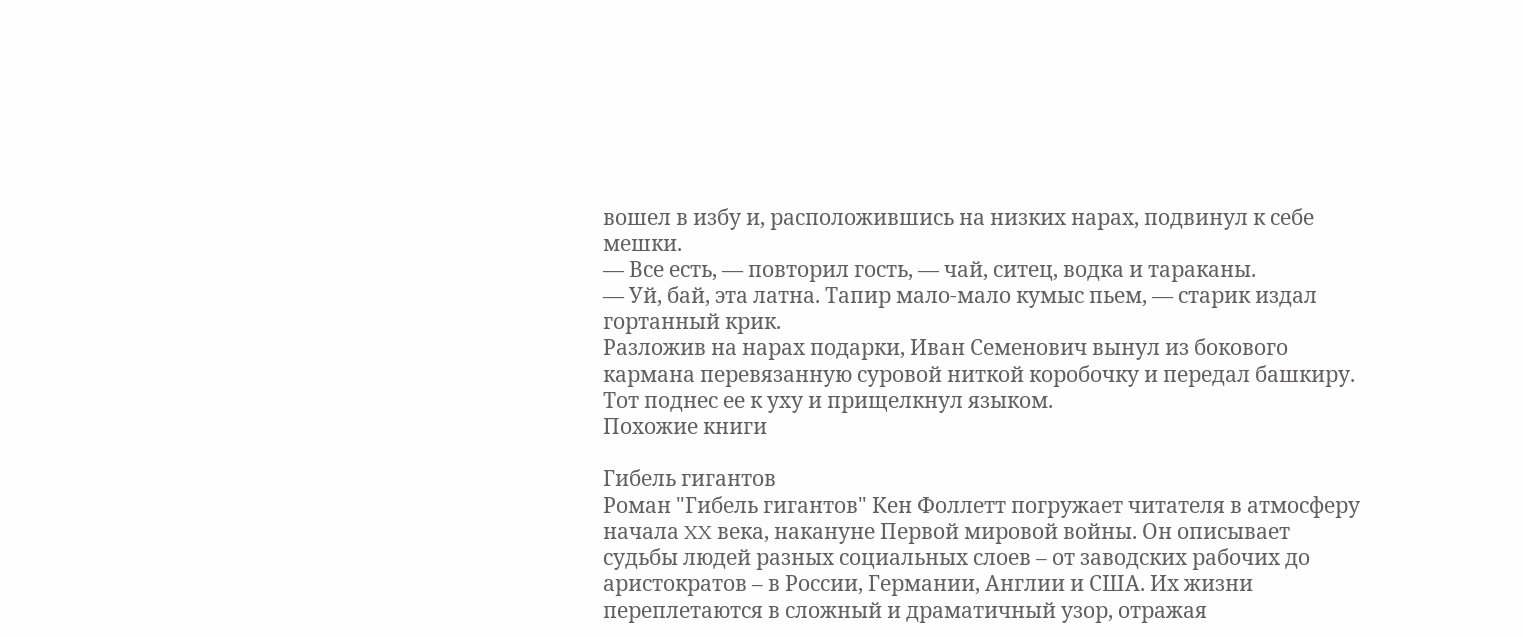вошел в избу и, расположившись на низких нарах, подвинул к себе мешки.
— Все есть, — повторил гость, — чай, ситец, водка и тараканы.
— Уй, бай, эта латна. Тапир мало-мало кумыс пьем, — старик издал гортанный крик.
Разложив на нарах подарки, Иван Семенович вынул из бокового кармана перевязанную суровой ниткой коробочку и передал башкиру.
Тот поднес ее к уху и прищелкнул языком.
Похожие книги

Гибель гигантов
Роман "Гибель гигантов" Кен Фоллетт погружает читателя в атмосферу начала XX века, накануне Первой мировой войны. Он описывает судьбы людей разных социальных слоев – от заводских рабочих до аристократов – в России, Германии, Англии и США. Их жизни переплетаются в сложный и драматичный узор, отражая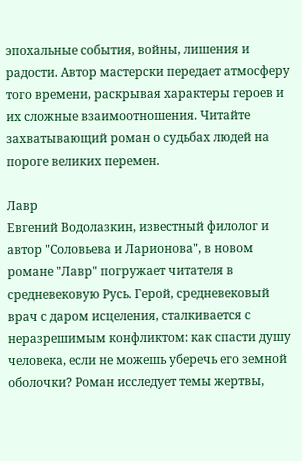эпохальные события, войны, лишения и радости. Автор мастерски передает атмосферу того времени, раскрывая характеры героев и их сложные взаимоотношения. Читайте захватывающий роман о судьбах людей на пороге великих перемен.

Лавр
Евгений Водолазкин, известный филолог и автор "Соловьева и Ларионова", в новом романе "Лавр" погружает читателя в средневековую Русь. Герой, средневековый врач с даром исцеления, сталкивается с неразрешимым конфликтом: как спасти душу человека, если не можешь уберечь его земной оболочки? Роман исследует темы жертвы,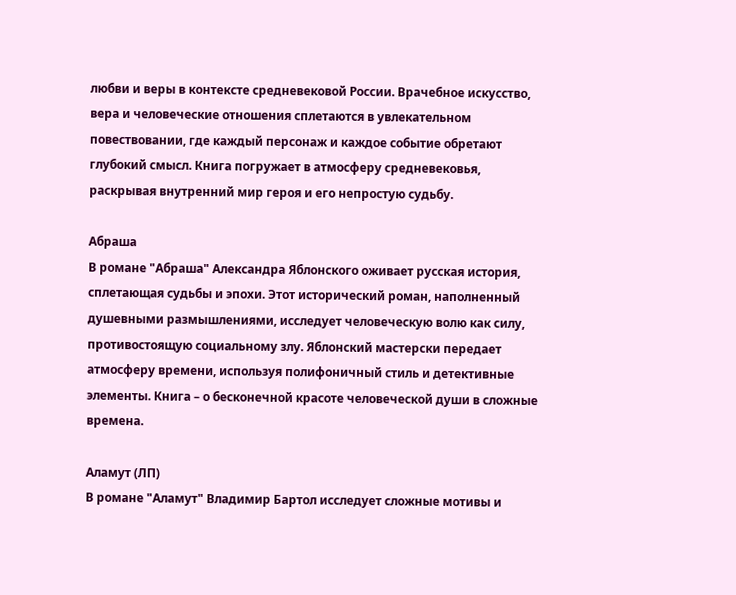любви и веры в контексте средневековой России. Врачебное искусство, вера и человеческие отношения сплетаются в увлекательном повествовании, где каждый персонаж и каждое событие обретают глубокий смысл. Книга погружает в атмосферу средневековья, раскрывая внутренний мир героя и его непростую судьбу.

Абраша
В романе "Абраша" Александра Яблонского оживает русская история, сплетающая судьбы и эпохи. Этот исторический роман, наполненный душевными размышлениями, исследует человеческую волю как силу, противостоящую социальному злу. Яблонский мастерски передает атмосферу времени, используя полифоничный стиль и детективные элементы. Книга – о бесконечной красоте человеческой души в сложные времена.

Аламут (ЛП)
В романе "Аламут" Владимир Бартол исследует сложные мотивы и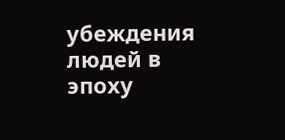убеждения людей в эпоху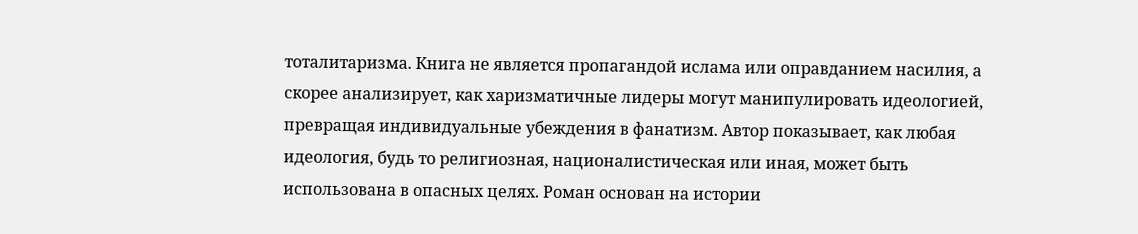тоталитаризма. Книга не является пропагандой ислама или оправданием насилия, а скорее анализирует, как харизматичные лидеры могут манипулировать идеологией, превращая индивидуальные убеждения в фанатизм. Автор показывает, как любая идеология, будь то религиозная, националистическая или иная, может быть использована в опасных целях. Роман основан на истории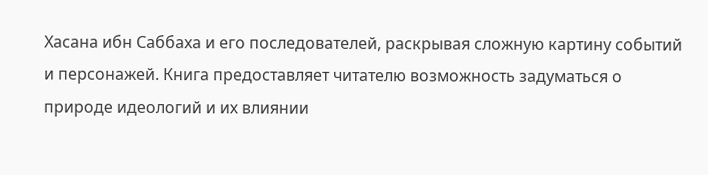Хасана ибн Саббаха и его последователей, раскрывая сложную картину событий и персонажей. Книга предоставляет читателю возможность задуматься о природе идеологий и их влиянии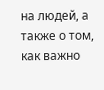на людей, а также о том, как важно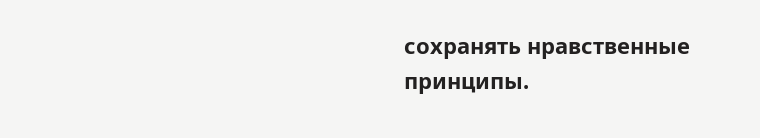сохранять нравственные принципы.